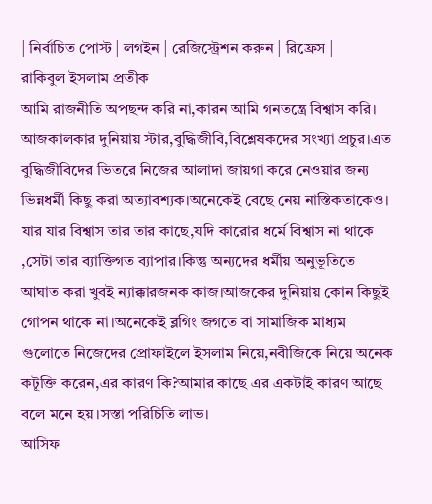| নির্বাচিত পোস্ট | লগইন | রেজিস্ট্রেশন করুন | রিফ্রেস |
রাকিবুল ইসলাম প্রতীক
আমি রাজনীতি অপছন্দ করি না,কারন আমি গনতন্ত্রে বিশ্বাস করি।
আজকালকার দুনিয়ায় স্টার,বুদ্ধিজীবি,বিশ্লেষকদের সংখ্যা প্রচুর।এত বুদ্ধিজীবিদের ভিতরে নিজের আলাদা জায়গা করে নেওয়ার জন্য ভিন্নধর্মী কিছু করা অত্যাবশ্যক।অনেকেই বেছে নেয় নাস্তিকতাকেও।
যার যার বিশ্বাস তার তার কাছে,যদি কারোর ধর্মে বিশ্বাস না থাকে ,সেটা তার ব্যাক্তিগত ব্যাপার।কিন্তু অন্যদের ধর্মীয় অনুভূতিতে আঘাত করা খুবই ন্যাক্কারজনক কাজ।আজকের দুনিয়ায় কোন কিছুই গোপন থাকে না।অনেকেই ব্লগিং জগতে বা সামাজিক মাধ্যম গুলোতে নিজেদের প্রোফাইলে ইসলাম নিয়ে,নবীজিকে নিয়ে অনেক কটূক্তি করেন,এর কারণ কি?আমার কাছে এর একটাই কারণ আছে বলে মনে হয়।সস্তা পরিচিতি লাভ।
আসিফ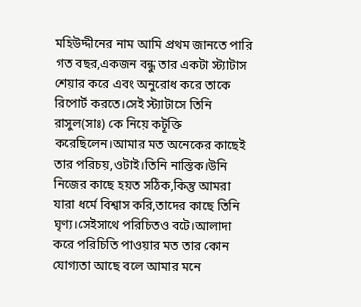মহিউদ্দীনের নাম আমি প্রথম জানতে পারি গত বছর,একজন বন্ধু তার একটা স্ট্যাটাস শেয়ার করে এবং অনুরোধ করে তাকে রিপোর্ট করতে।সেই স্ট্যাটাসে তিনি রাসুল(সাঃ) কে নিয়ে কটূক্তি করেছিলেন।আমার মত অনেকের কাছেই তার পরিচয়,ওটাই।তিনি নাস্তিক।উনি নিজের কাছে হয়ত সঠিক,কিন্তু আমরা যারা ধর্মে বিশ্বাস করি,তাদের কাছে তিনি ঘৃণ্য।সেইসাথে পরিচিতও বটে।আলাদা করে পরিচিতি পাওয়ার মত তার কোন যোগ্যতা আছে বলে আমার মনে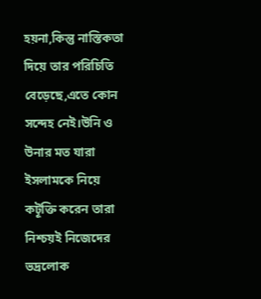হয়না,কিন্তু নাস্তিকতা দিয়ে তার পরিচিতি বেড়েছে,এতে কোন সন্দেহ নেই।উনি ও উনার মত যারা ইসলামকে নিয়ে কটূক্তি করেন তারা নিশ্চয়ই নিজেদের ভদ্রলোক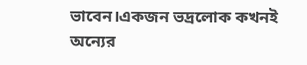ভাবেন।একজন ভদ্রলোক কখনই অন্যের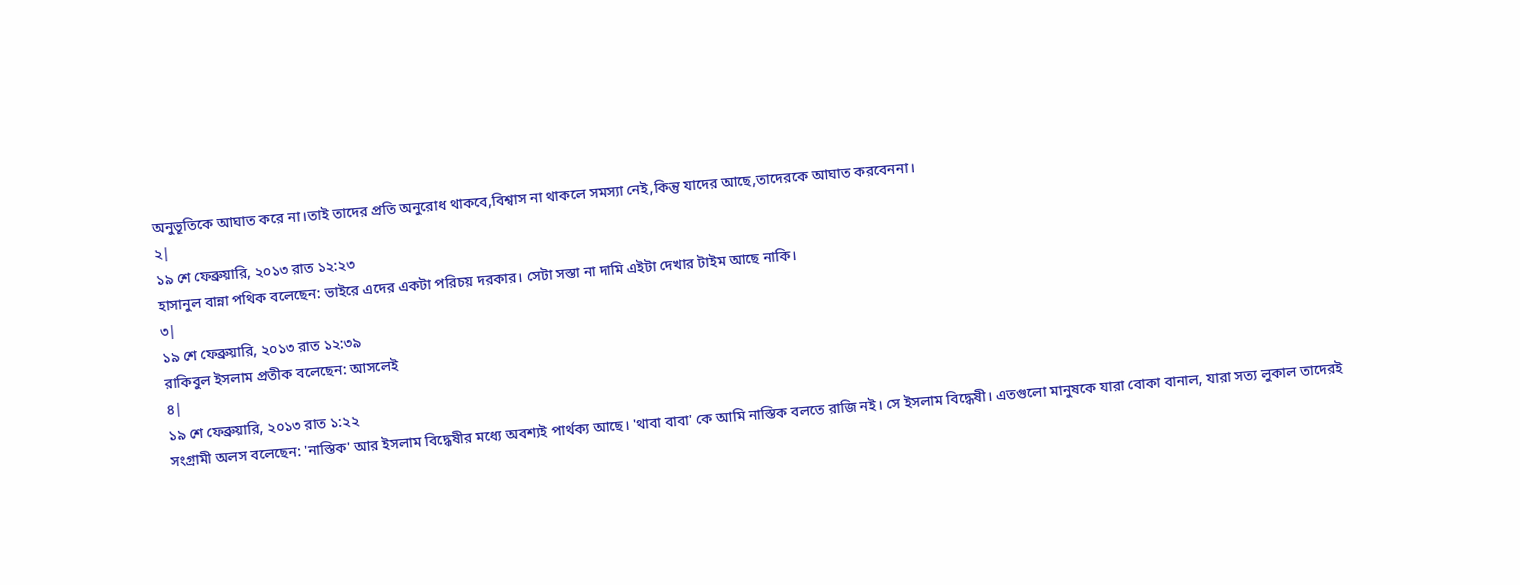অনুভূতিকে আঘাত করে না।তাই তাদের প্রতি অনুরোধ থাকবে,বিশ্বাস না থাকলে সমস্যা নেই,কিন্তু যাদের আছে,তাদেরকে আঘাত করবেননা।
২|
১৯ শে ফেব্রুয়ারি, ২০১৩ রাত ১২:২৩
হাসানুল বান্না পথিক বলেছেন: ভাইরে এদের একটা পরিচয় দরকার। সেটা সস্তা না দামি এইটা দেখার টাইম আছে নাকি।
৩|
১৯ শে ফেব্রুয়ারি, ২০১৩ রাত ১২:৩৯
রাকিবুল ইসলাম প্রতীক বলেছেন: আসলেই
৪|
১৯ শে ফেব্রুয়ারি, ২০১৩ রাত ১:২২
সংগ্রামী অলস বলেছেন: 'নাস্তিক' আর ইসলাম বিদ্ধেষীর মধ্যে অবশ্যই পার্থক্য আছে। 'থাবা বাবা' কে আমি নাস্তিক বলতে রাজি নই। সে ইসলাম বিদ্ধেষী। এতগুলো মানুষকে যারা বোকা বানাল, যারা সত্য লুকাল তাদেরই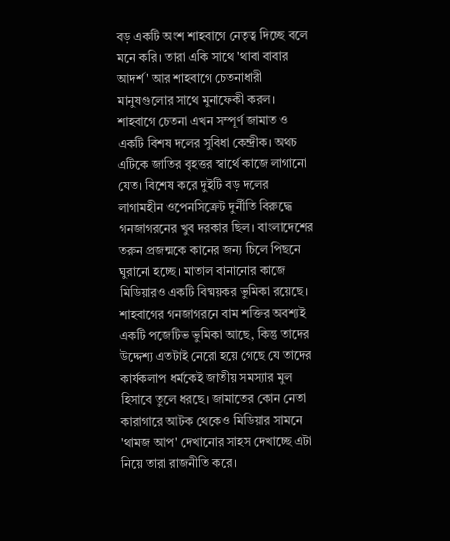বড় একটি অংশ শাহবাগে নেতৃত্ব দিচ্ছে বলে মনে করি। তারা একি সাথে 'থাবা বাবার আদর্শ' আর শাহবাগে চেতনাধারী মানুষগুলোর সাথে মুনাফেকী করল।
শাহবাগে চেতনা এখন সম্পূর্ণ জামাত ও একটি বিশষ দলের সুবিধা কেন্দ্রীক। অথচ এটিকে জাতির বৃহত্তর স্বার্থে কাজে লাগানো যেত। বিশেষ করে দুইটি বড় দলের লাগামহীন ওপেনসিক্রেট দুর্নীতি বিরুদ্ধে গনজাগরনের খুব দরকার ছিল। বাংলাদেশের তরুন প্রজন্মকে কানের জন্য চিলে পিছনে ঘুরানো হচ্ছে। মাতাল বানানোর কাজে মিডিয়ারও একটি বিষ্ময়কর ভুমিকা রয়েছে। শাহবাগের গনজাগরনে বাম শক্তির অবশ্যই একটি পজেটিভ ভুমিকা আছে, কিন্তু তাদের উদ্দেশ্য এতটাই নেরো হয়ে গেছে যে তাদের কার্যকলাপ ধর্মকেই জাতীয় সমস্যার মুল হিসাবে তুলে ধরছে। জামাতের কোন নেতা কারাগারে আটক থেকেও মিডিয়ার সামনে 'থামজ আপ' দেখানোর সাহস দেখাচ্ছে এটা নিয়ে তারা রাজনীতি করে।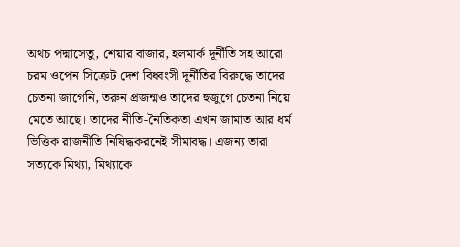অথচ পদ্মাসেতু, শেয়ার বাজার, হলমার্ক দূর্নীতি সহ আরো চরম ওপেন সিক্রেট দেশ বিধ্বংসী দূর্নীতির বিরুদ্ধে তাদের চেতনা জাগেনি, তরুন প্রজন্মও তাদের হুজুগে চেতনা নিয়ে মেতে আছে। তাদের নীতি-নৈতিকতা এখন জামাত আর ধর্ম ভিত্তিক রাজনীতি নিষিদ্ধকরনেই সীমাবদ্ধ। এজন্য তারা সত্যকে মিথ্যা, মিথ্যাকে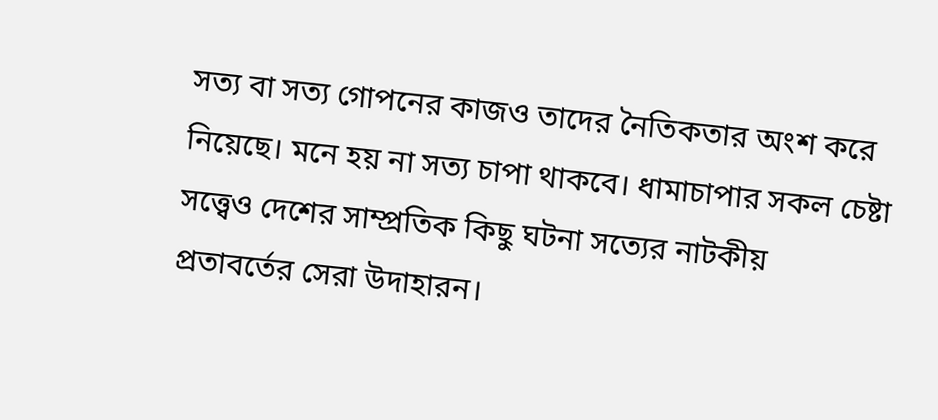সত্য বা সত্য গোপনের কাজও তাদের নৈতিকতার অংশ করে নিয়েছে। মনে হয় না সত্য চাপা থাকবে। ধামাচাপার সকল চেষ্টা সত্ত্বেও দেশের সাম্প্রতিক কিছু ঘটনা সত্যের নাটকীয় প্রতাবর্তের সেরা উদাহারন।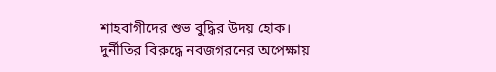শাহবাগীদের শুভ বুদ্ধির উদয় হোক।
দুর্নীতির বিরুদ্ধে নবজগরনের অপেক্ষায়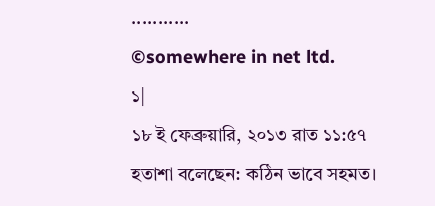...........
©somewhere in net ltd.
১|
১৮ ই ফেব্রুয়ারি, ২০১৩ রাত ১১:৫৭
হতাশা বলেছেন: কঠিন ভাবে সহমত।